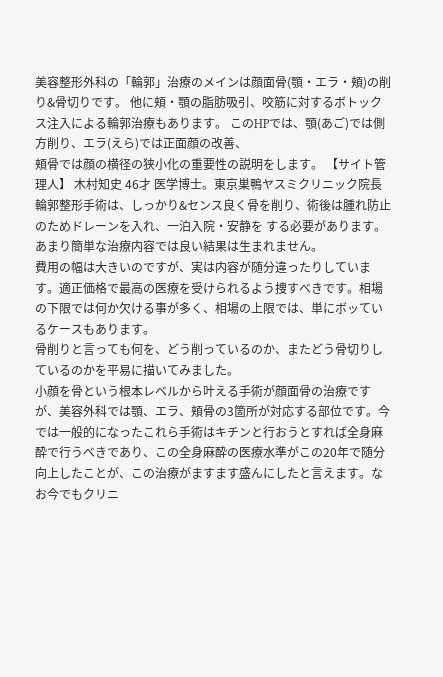美容整形外科の「輪郭」治療のメインは顔面骨(顎・エラ・頬)の削り&骨切りです。 他に頬・顎の脂肪吸引、咬筋に対するボトックス注入による輪郭治療もあります。 このHPでは、顎(あご)では側方削り、エラ(えら)では正面顔の改善、
頬骨では顔の横径の狭小化の重要性の説明をします。 【サイト管理人】 木村知史 46才 医学博士。東京巣鴨ヤスミクリニック院長
輪郭整形手術は、しっかり&センス良く骨を削り、術後は腫れ防止のためドレーンを入れ、一泊入院・安静を する必要があります。あまり簡単な治療内容では良い結果は生まれません。
費用の幅は大きいのですが、実は内容が随分違ったりしています。適正価格で最高の医療を受けられるよう捜すべきです。相場の下限では何か欠ける事が多く、相場の上限では、単にボッているケースもあります。
骨削りと言っても何を、どう削っているのか、またどう骨切りしているのかを平易に描いてみました。
小顔を骨という根本レベルから叶える手術が顔面骨の治療ですが、美容外科では顎、エラ、頬骨の3箇所が対応する部位です。今では一般的になったこれら手術はキチンと行おうとすれば全身麻酔で行うべきであり、この全身麻酔の医療水準がこの20年で随分向上したことが、この治療がますます盛んにしたと言えます。なお今でもクリニ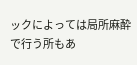ックによっては局所麻酔で行う所もあ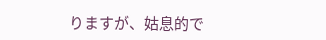りますが、姑息的で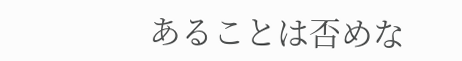あることは否めな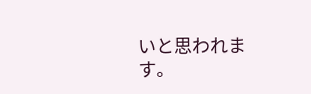いと思われます。